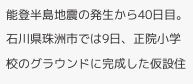能登半島地震の発生から40日目。石川県珠洲市では9日、正院小学校のグラウンドに完成した仮設住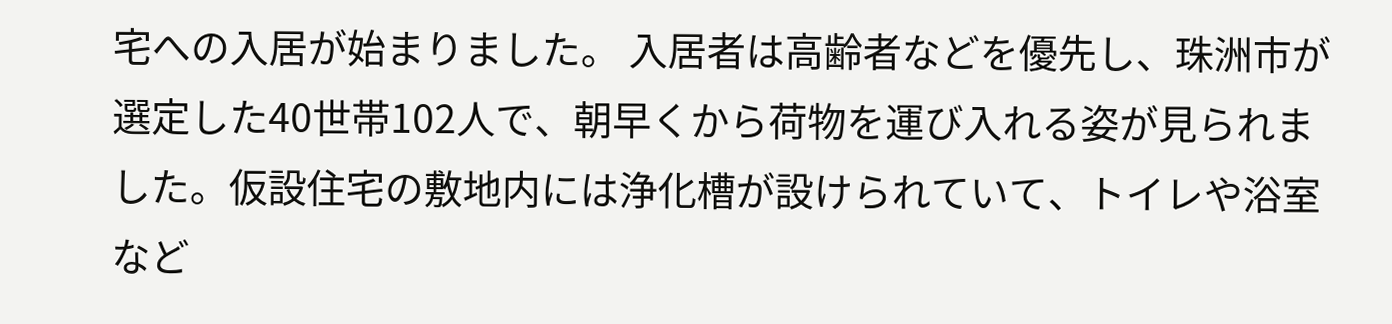宅への入居が始まりました。 入居者は高齢者などを優先し、珠洲市が選定した40世帯102人で、朝早くから荷物を運び入れる姿が見られました。仮設住宅の敷地内には浄化槽が設けられていて、トイレや浴室など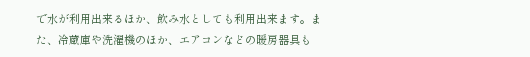で水が利用出来るほか、飲み水としても利用出来ます。また、冷蔵庫や洗濯機のほか、エアコンなどの暖房器具も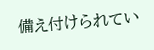備え付けられてい